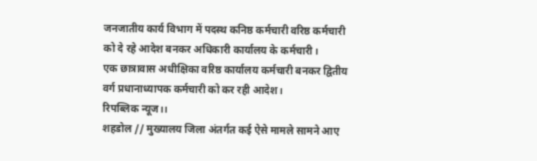जनजातीय कार्य विभाग में पदस्थ कनिष्ठ कर्मचारी वरिष्ठ कर्मचारी को दे रहे आदेश बनकर अधिकारी कार्यालय के कर्मचारी।
एक छात्रावास अधीक्षिका वरिष्ठ कार्यालय कर्मचारी बनकर द्वितीय वर्ग प्रधानाध्यापक कर्मचारी को कर रही आदेश।
रिपब्लिक न्यूज।।
शहडोल // मुख्यालय जिला अंतर्गत कई ऐसे मामले सामने आए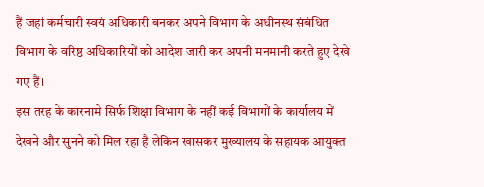हैं जहां कर्मचारी स्वयं अधिकारी बनकर अपने विभाग के अधीनस्थ संबंधित विभाग के वरिष्ठ अधिकारियों को आदेश जारी कर अपनी मनमानी करते हुए देखे गए हैं।
इस तरह के कारनामे सिर्फ शिक्षा विभाग के नहीं कई विभागों के कार्यालय में देखने और सुनने को मिल रहा है लेकिन खासकर मुख्यालय के सहायक आयुक्त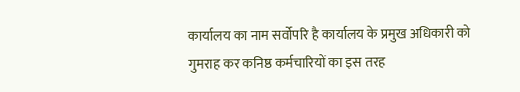कार्यालय का नाम सर्वोपरि है कार्यालय के प्रमुख अधिकारी को गुमराह कर कनिष्ठ कर्मचारियों का इस तरह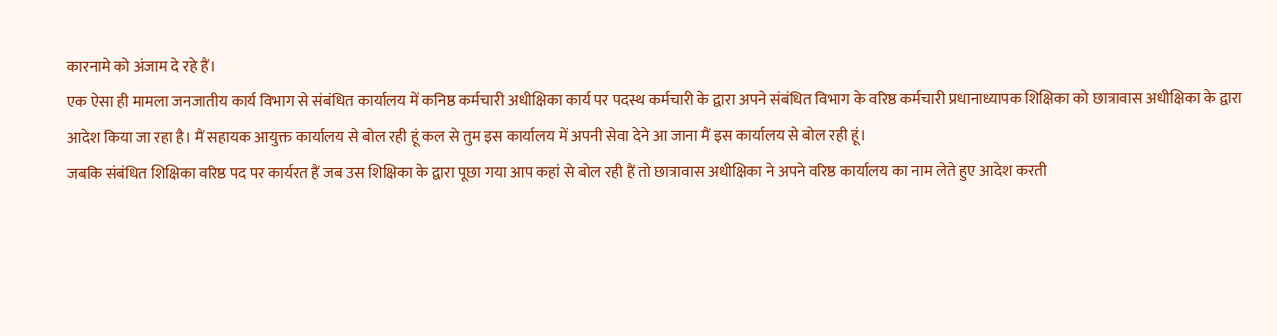कारनामे को अंजाम दे रहे हैं।
एक ऐसा ही मामला जनजातीय कार्य विभाग से संबंधित कार्यालय में कनिष्ठ कर्मचारी अधीक्षिका कार्य पर पदस्थ कर्मचारी के द्वारा अपने संबंधित विभाग के वरिष्ठ कर्मचारी प्रधानाध्यापक शिक्षिका को छात्रावास अधीक्षिका के द्वारा आदेश किया जा रहा है। मैं सहायक आयुक्त कार्यालय से बोल रही हूं कल से तुम इस कार्यालय में अपनी सेवा देने आ जाना मैं इस कार्यालय से बोल रही हूं।
जबकि संबंधित शिक्षिका वरिष्ठ पद पर कार्यरत हैं जब उस शिक्षिका के द्वारा पूछा गया आप कहां से बोल रही हैं तो छात्रावास अधीक्षिका ने अपने वरिष्ठ कार्यालय का नाम लेते हुए आदेश करती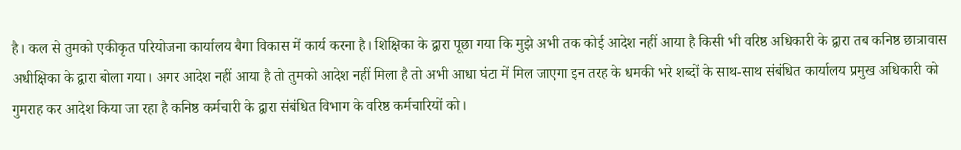है। कल से तुमको एकीकृत परियोजना कार्यालय बैगा विकास में कार्य करना है। शिक्षिका के द्वारा पूछा गया कि मुझे अभी तक कोई आदेश नहीं आया है किसी भी वरिष्ठ अधिकारी के द्वारा तब कनिष्ठ छात्रावास अधीक्षिका के द्वारा बोला गया। अगर आदेश नहीं आया है तो तुमको आदेश नहीं मिला है तो अभी आधा घंटा में मिल जाएगा इन तरह के धमकी भरे शब्दों के साथ-साथ संबंधित कार्यालय प्रमुख अधिकारी को गुमराह कर आदेश किया जा रहा है कनिष्ठ कर्मचारी के द्वारा संबंधित विभाग के वरिष्ठ कर्मचारियों को।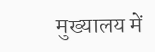मुख्यालय में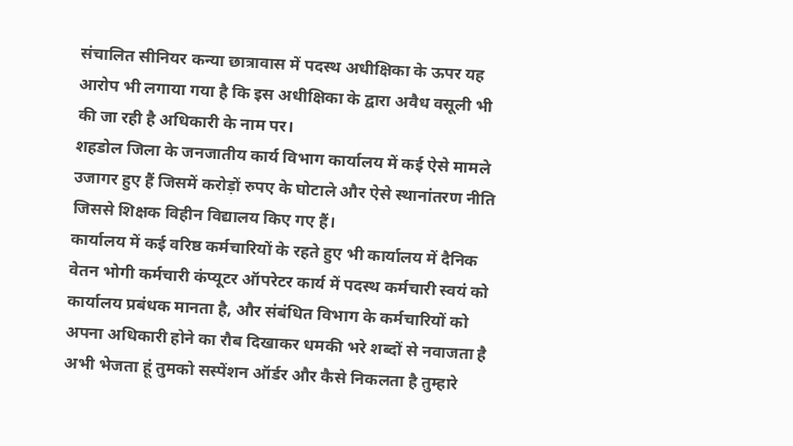संचालित सीनियर कन्या छात्रावास में पदस्थ अधीक्षिका के ऊपर यह आरोप भी लगाया गया है कि इस अधीक्षिका के द्वारा अवैध वसूली भी की जा रही है अधिकारी के नाम पर।
शहडोल जिला के जनजातीय कार्य विभाग कार्यालय में कई ऐसे मामले उजागर हुए हैं जिसमें करोड़ों रुपए के घोटाले और ऐसे स्थानांतरण नीति जिससे शिक्षक विहीन विद्यालय किए गए हैं।
कार्यालय में कई वरिष्ठ कर्मचारियों के रहते हुए भी कार्यालय में दैनिक वेतन भोगी कर्मचारी कंप्यूटर ऑपरेटर कार्य में पदस्थ कर्मचारी स्वयं को कार्यालय प्रबंधक मानता है, और संबंधित विभाग के कर्मचारियों को अपना अधिकारी होने का रौब दिखाकर धमकी भरे शब्दों से नवाजता है अभी भेजता हूं तुमको सस्पेंशन ऑर्डर और कैसे निकलता है तुम्हारे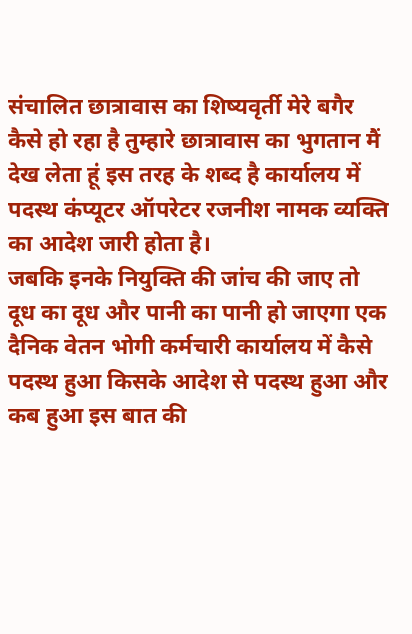संचालित छात्रावास का शिष्यवृर्ती मेरे बगैर कैसे हो रहा है तुम्हारे छात्रावास का भुगतान मैं देख लेता हूं इस तरह के शब्द है कार्यालय में पदस्थ कंप्यूटर ऑपरेटर रजनीश नामक व्यक्ति का आदेश जारी होता है।
जबकि इनके नियुक्ति की जांच की जाए तो दूध का दूध और पानी का पानी हो जाएगा एक दैनिक वेतन भोगी कर्मचारी कार्यालय में कैसे पदस्थ हुआ किसके आदेश से पदस्थ हुआ और कब हुआ इस बात की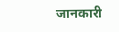जानकारी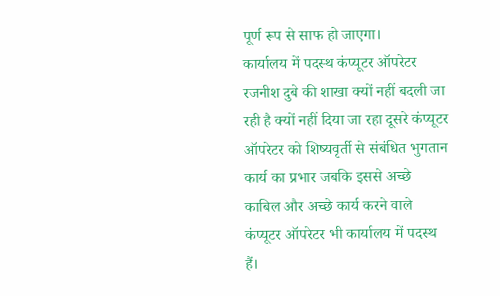पूर्ण रूप से साफ हो जाएगा।
कार्यालय में पदस्थ कंप्यूटर ऑपरेटर रजनीश दुबे की शाखा क्यों नहीं बदली जा रही है क्यों नहीं दिया जा रहा दूसरे कंप्यूटर ऑपरेटर को शिष्यवृर्ती से संबंधित भुगतान कार्य का प्रभार जबकि इससे अच्छे काबिल और अच्छे कार्य करने वाले कंप्यूटर ऑपरेटर भी कार्यालय में पदस्थ हैं।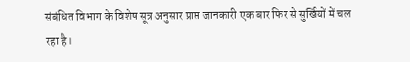संबंधित विभाग के विशेष सूत्र अनुसार प्राप्त जानकारी एक बार फिर से सुर्खियों में चल रहा है।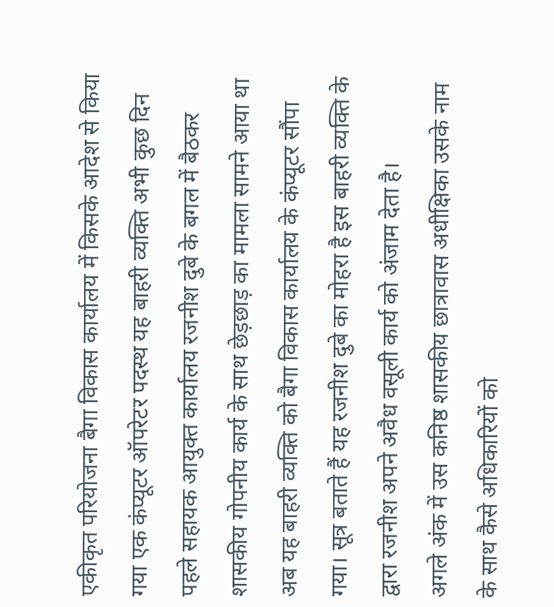एकीकृत परियोजना बैगा विकास कार्यालय में किसके आदेश से किया गया एक कंप्यूटर ऑपरेटर पदस्थ यह बाहरी व्यक्ति अभी कुछ दिन पहले सहायक आयुक्त कार्यालय रजनीश दुबे के बगल में बैठकर शासकीय गोपनीय कार्य के साथ छेड़छाड़ का मामला सामने आया था अब यह बाहरी व्यक्ति को बैगा विकास कार्यालय के कंप्यूटर सौंपा गया। सूत्र बताते हैं यह रजनीश दुबे का मोहरा है इस बाहरी व्यक्ति के द्वारा रजनीश अपने अवैध वसूली कार्य को अंजाम देता है।
अगले अंक में उस कनिष्ठ शासकीय छात्रावास अधीक्षिका उसके नाम के साथ कैसे अधिकारियों को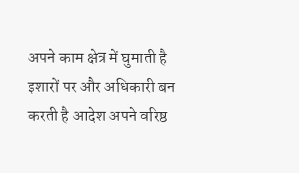अपने काम क्षेत्र में घुमाती है इशारों पर और अधिकारी बन करती है आदेश अपने वरिष्ठ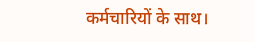कर्मचारियों के साथ।